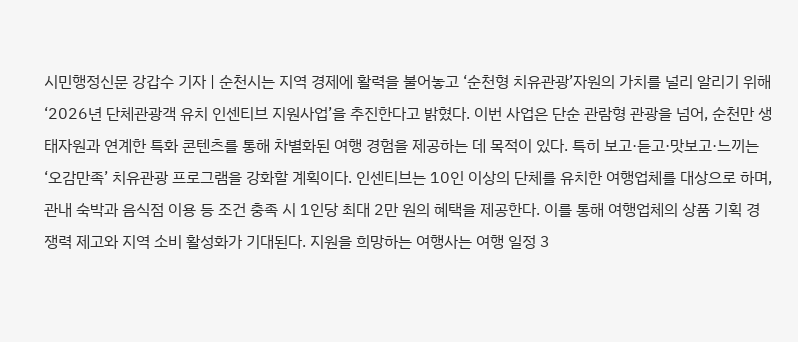시민행정신문 강갑수 기자 | 순천시는 지역 경제에 활력을 불어놓고 ‘순천형 치유관광’자원의 가치를 널리 알리기 위해 ‘2026년 단체관광객 유치 인센티브 지원사업’을 추진한다고 밝혔다. 이번 사업은 단순 관람형 관광을 넘어, 순천만 생태자원과 연계한 특화 콘텐츠를 통해 차별화된 여행 경험을 제공하는 데 목적이 있다. 특히 보고·듣고·맛보고·느끼는 ‘오감만족’ 치유관광 프로그램을 강화할 계획이다. 인센티브는 10인 이상의 단체를 유치한 여행업체를 대상으로 하며, 관내 숙박과 음식점 이용 등 조건 충족 시 1인당 최대 2만 원의 혜택을 제공한다. 이를 통해 여행업체의 상품 기획 경쟁력 제고와 지역 소비 활성화가 기대된다. 지원을 희망하는 여행사는 여행 일정 3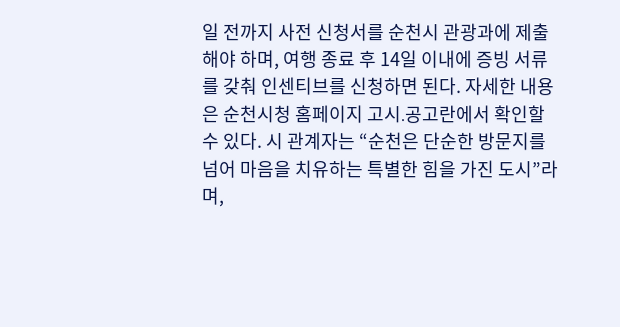일 전까지 사전 신청서를 순천시 관광과에 제출해야 하며, 여행 종료 후 14일 이내에 증빙 서류를 갖춰 인센티브를 신청하면 된다. 자세한 내용은 순천시청 홈페이지 고시․공고란에서 확인할 수 있다. 시 관계자는 “순천은 단순한 방문지를 넘어 마음을 치유하는 특별한 힘을 가진 도시”라며,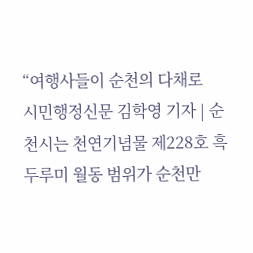“여행사들이 순천의 다채로
시민행정신문 김학영 기자 | 순천시는 천연기념물 제228호 흑두루미 월동 범위가 순천만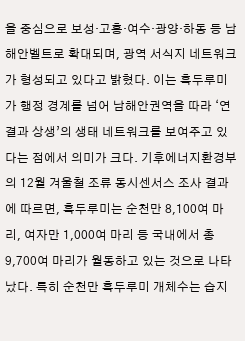을 중심으로 보성·고흥·여수·광양·하동 등 남해안벨트로 확대되며, 광역 서식지 네트워크가 형성되고 있다고 밝혔다. 이는 흑두루미가 행정 경계를 넘어 남해안권역을 따라 ‘연결과 상생’의 생태 네트워크를 보여주고 있다는 점에서 의미가 크다. 기후에너지환경부의 12월 겨울철 조류 동시센서스 조사 결과에 따르면, 흑두루미는 순천만 8,100여 마리, 여자만 1,000여 마리 등 국내에서 총 9,700여 마리가 월동하고 있는 것으로 나타났다. 특히 순천만 흑두루미 개체수는 습지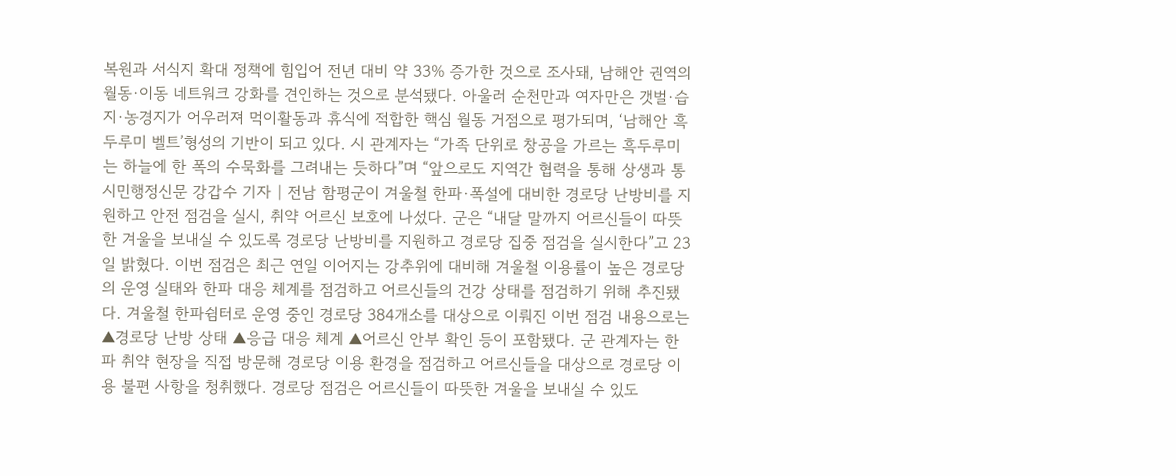복원과 서식지 확대 정책에 힘입어 전년 대비 약 33% 증가한 것으로 조사돼, 남해안 권역의 월동·이동 네트워크 강화를 견인하는 것으로 분석됐다. 아울러 순천만과 여자만은 갯벌·습지·농경지가 어우러져 먹이활동과 휴식에 적합한 핵심 월동 거점으로 평가되며, ‘남해안 흑두루미 벨트’형성의 기반이 되고 있다. 시 관계자는 “가족 단위로 창공을 가르는 흑두루미는 하늘에 한 폭의 수묵화를 그려내는 듯하다”며 “앞으로도 지역간 협력을 통해 상생과 통
시민행정신문 강갑수 기자 | 전남 함평군이 겨울철 한파·폭설에 대비한 경로당 난방비를 지원하고 안전 점검을 실시, 취약 어르신 보호에 나섰다. 군은 “내달 말까지 어르신들이 따뜻한 겨울을 보내실 수 있도록 경로당 난방비를 지원하고 경로당 집중 점검을 실시한다”고 23일 밝혔다. 이번 점검은 최근 연일 이어지는 강추위에 대비해 겨울철 이용률이 높은 경로당의 운영 실태와 한파 대응 체계를 점검하고 어르신들의 건강 상태를 점검하기 위해 추진됐다. 겨울철 한파쉼터로 운영 중인 경로당 384개소를 대상으로 이뤄진 이번 점검 내용으로는 ▲경로당 난방 상태 ▲응급 대응 체계 ▲어르신 안부 확인 등이 포함됐다. 군 관계자는 한파 취약 현장을 직접 방문해 경로당 이용 환경을 점검하고 어르신들을 대상으로 경로당 이용 불편 사항을 청취했다. 경로당 점검은 어르신들이 따뜻한 겨울을 보내실 수 있도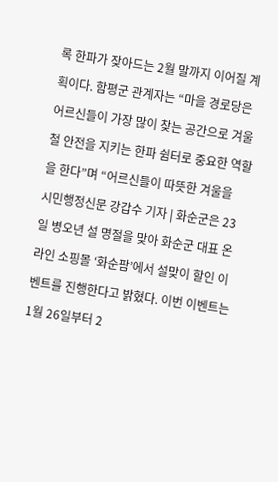록 한파가 잦아드는 2월 말까지 이어질 계획이다. 함평군 관계자는 “마을 경로당은 어르신들이 가장 많이 찾는 공간으로 겨울철 안전을 지키는 한파 쉼터로 중요한 역할을 한다”며 “어르신들이 따뜻한 겨울을
시민행정신문 강갑수 기자 | 화순군은 23일 병오년 설 명절을 맞아 화순군 대표 온라인 소핑몰 ‘화순팜’에서 설맞이 할인 이벤트를 진행한다고 밝혔다. 이번 이벤트는 1월 26일부터 2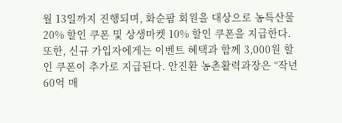월 13일까지 진행되며, 화순팜 회원을 대상으로 농특산물 20% 할인 쿠폰 및 상생마켓 10% 할인 쿠폰을 지급한다. 또한, 신규 가입자에게는 이벤트 혜택과 함께 3,000원 할인 쿠폰이 추가로 지급된다. 안진환 농촌활력과장은 “작년 60억 매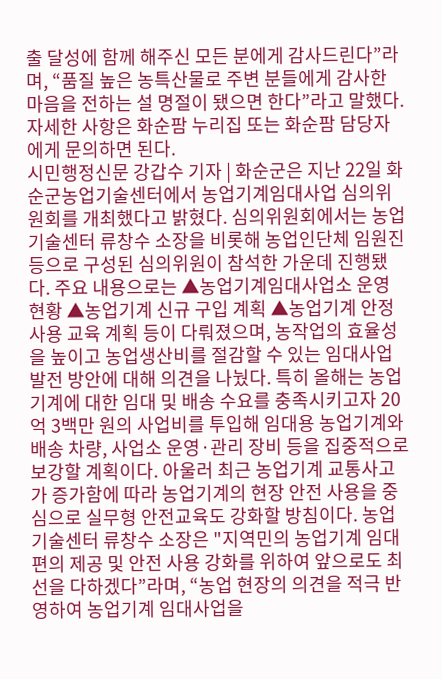출 달성에 함께 해주신 모든 분에게 감사드린다”라며, “품질 높은 농특산물로 주변 분들에게 감사한 마음을 전하는 설 명절이 됐으면 한다”라고 말했다. 자세한 사항은 화순팜 누리집 또는 화순팜 담당자에게 문의하면 된다.
시민행정신문 강갑수 기자 | 화순군은 지난 22일 화순군농업기술센터에서 농업기계임대사업 심의위원회를 개최했다고 밝혔다. 심의위원회에서는 농업기술센터 류창수 소장을 비롯해 농업인단체 임원진 등으로 구성된 심의위원이 참석한 가운데 진행됐다. 주요 내용으로는 ▲농업기계임대사업소 운영 현황 ▲농업기계 신규 구입 계획 ▲농업기계 안정사용 교육 계획 등이 다뤄졌으며, 농작업의 효율성을 높이고 농업생산비를 절감할 수 있는 임대사업 발전 방안에 대해 의견을 나눴다. 특히 올해는 농업기계에 대한 임대 및 배송 수요를 충족시키고자 20억 3백만 원의 사업비를 투입해 임대용 농업기계와 배송 차량, 사업소 운영·관리 장비 등을 집중적으로 보강할 계획이다. 아울러 최근 농업기계 교통사고가 증가함에 따라 농업기계의 현장 안전 사용을 중심으로 실무형 안전교육도 강화할 방침이다. 농업기술센터 류창수 소장은 "지역민의 농업기계 임대 편의 제공 및 안전 사용 강화를 위하여 앞으로도 최선을 다하겠다”라며, “농업 현장의 의견을 적극 반영하여 농업기계 임대사업을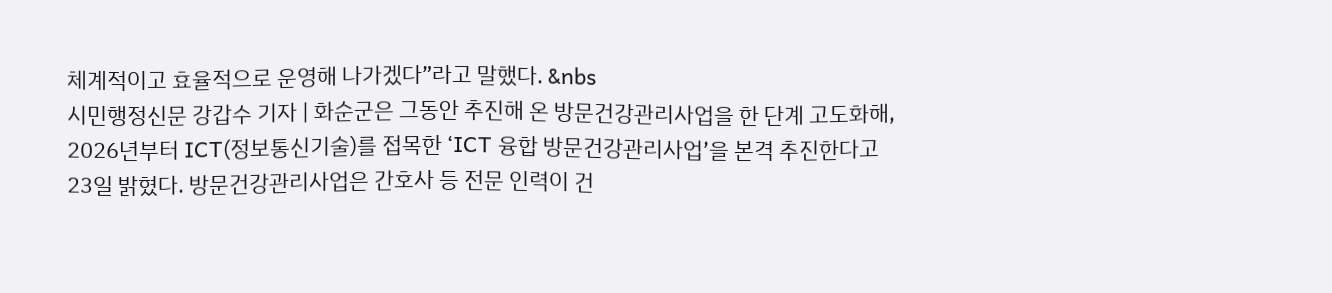체계적이고 효율적으로 운영해 나가겠다”라고 말했다. &nbs
시민행정신문 강갑수 기자 | 화순군은 그동안 추진해 온 방문건강관리사업을 한 단계 고도화해, 2026년부터 ICT(정보통신기술)를 접목한 ‘ICT 융합 방문건강관리사업’을 본격 추진한다고 23일 밝혔다. 방문건강관리사업은 간호사 등 전문 인력이 건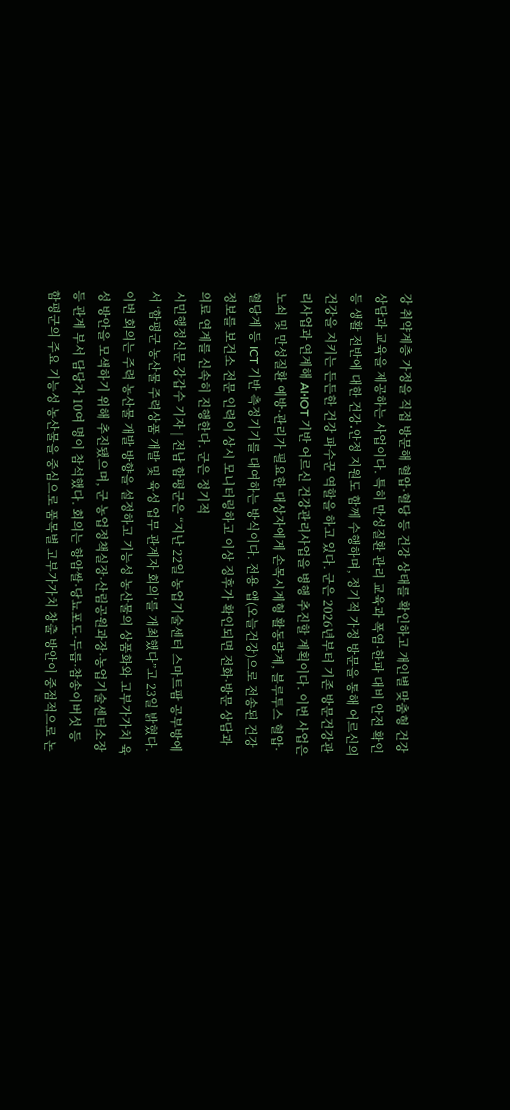강 취약계층 가정을 직접 방문해 혈압·혈당 등 건강 상태를 확인하고 개인별 맞춤형 건강상담과 교육을 제공하는 사업이다. 특히 만성질환 관리 교육과 폭염·한파 대비 안전 확인 등 생활 전반에 대한 건강․안정 지원도 함께 수행하며, 정기적 가정 방문을 통해 어르신의 건강을 지키는 든든한 건강 파수꾼 역할을 하고 있다. 군은 2026년부터 기존 방문건강관리사업과 연계해 AI·IOT 기반 어르신 건강관리사업을 병행 추진할 계획이다. 이번 사업은 노쇠 및 만성질환 예방·관리가 필요한 대상자에게 손목시계형 활동량계, 블루투스 혈압·혈당계 등 ICT 기반 측정기기를 대여하는 방식이다. 전용 앱(오늘건강)으로 전송된 건강 정보를 보건소 전문 인력이 상시 모니터링하고 이상 징후가 확인되면 전화·방문 상담과 의료 연계를 신속히 진행한다. 군은 정기적
시민행정신문 강갑수 기자 | 전남 함평군은 “지난 22일 농업기술센터 스마트팜 공부방에서 ‘함평군 농산물 주력상품 개발 및 육성 업무 관계자 회의’를 개최했다”고 23일 밝혔다. 이번 회의는 주력 농산물 개발 방향을 설정하고 기능성 농산물의 상품화와 고부가가치 육성 방안을 모색하기 위해 추진됐으며, 군 농업정책실장·산림공원과장·농업기술센터소장 등 관계 부서 담당자 10여 명이 참석했다. 회의는 항암쌀·당뇨포도·두릅·참송이버섯 등 함평군의 주요 기능성 농산물을 중심으로 품목별 고부가가치 창출 방안이 중점적으로 논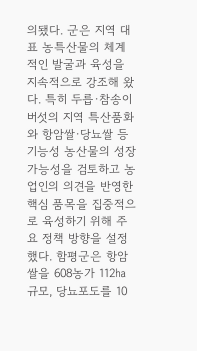의됐다. 군은 지역 대표 농특산물의 체계적인 발굴과 육성을 지속적으로 강조해 왔다. 특히 두릅·참송이버섯의 지역 특산품화와 항암쌀·당뇨쌀 등 기능성 농산물의 성장 가능성을 검토하고 농업인의 의견을 반영한 핵심 품목을 집중적으로 육성하기 위해 주요 정책 방향을 설정했다. 함평군은 항암쌀을 608농가 112㏊ 규모, 당뇨포도를 10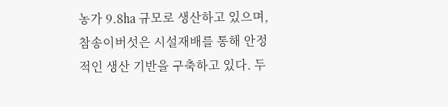농가 9.8㏊ 규모로 생산하고 있으며, 참송이버섯은 시설재배를 통해 안정적인 생산 기반을 구축하고 있다. 두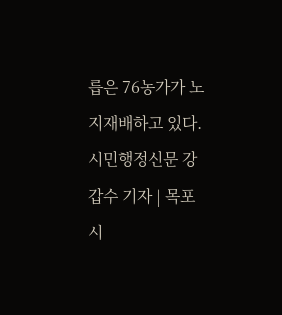릅은 76농가가 노지재배하고 있다.
시민행정신문 강갑수 기자 | 목포시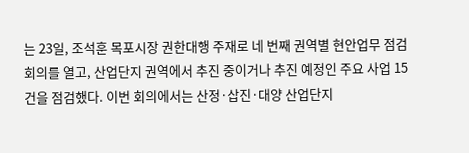는 23일, 조석훈 목포시장 권한대행 주재로 네 번째 권역별 현안업무 점검회의를 열고, 산업단지 권역에서 추진 중이거나 추진 예정인 주요 사업 15건을 점검했다. 이번 회의에서는 산정·삽진·대양 산업단지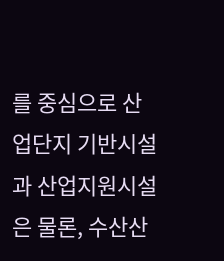를 중심으로 산업단지 기반시설과 산업지원시설은 물론, 수산산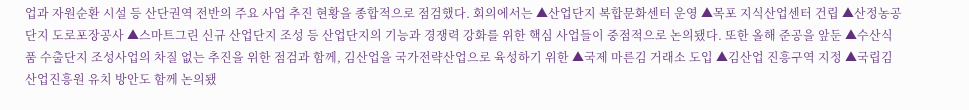업과 자원순환 시설 등 산단권역 전반의 주요 사업 추진 현황을 종합적으로 점검했다. 회의에서는 ▲산업단지 복합문화센터 운영 ▲목포 지식산업센터 건립 ▲산정농공단지 도로포장공사 ▲스마트그린 신규 산업단지 조성 등 산업단지의 기능과 경쟁력 강화를 위한 핵심 사업들이 중점적으로 논의됐다. 또한 올해 준공을 앞둔 ▲수산식품 수출단지 조성사업의 차질 없는 추진을 위한 점검과 함께, 김산업을 국가전략산업으로 육성하기 위한 ▲국제 마른김 거래소 도입 ▲김산업 진흥구역 지정 ▲국립김산업진흥원 유치 방안도 함께 논의됐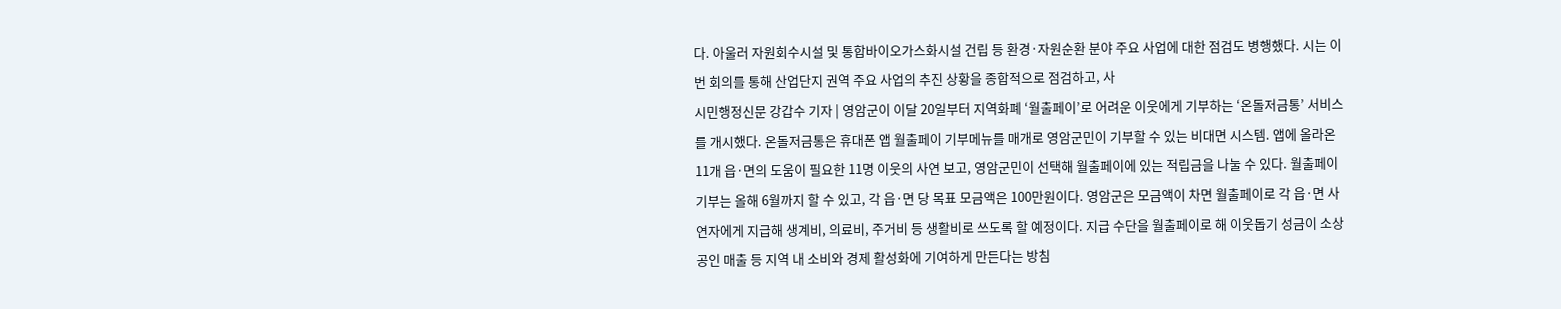다. 아울러 자원회수시설 및 통합바이오가스화시설 건립 등 환경·자원순환 분야 주요 사업에 대한 점검도 병행했다. 시는 이번 회의를 통해 산업단지 권역 주요 사업의 추진 상황을 종합적으로 점검하고, 사
시민행정신문 강갑수 기자 | 영암군이 이달 20일부터 지역화폐 ‘월출페이’로 어려운 이웃에게 기부하는 ‘온돌저금통’ 서비스를 개시했다. 온돌저금통은 휴대폰 앱 월출페이 기부메뉴를 매개로 영암군민이 기부할 수 있는 비대면 시스템. 앱에 올라온 11개 읍·면의 도움이 필요한 11명 이웃의 사연 보고, 영암군민이 선택해 월출페이에 있는 적립금을 나눌 수 있다. 월출페이 기부는 올해 6월까지 할 수 있고, 각 읍·면 당 목표 모금액은 100만원이다. 영암군은 모금액이 차면 월출페이로 각 읍·면 사연자에게 지급해 생계비, 의료비, 주거비 등 생활비로 쓰도록 할 예정이다. 지급 수단을 월출페이로 해 이웃돕기 성금이 소상공인 매출 등 지역 내 소비와 경제 활성화에 기여하게 만든다는 방침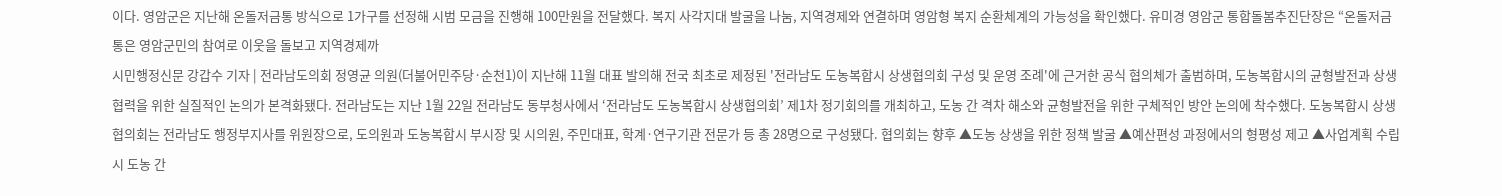이다. 영암군은 지난해 온돌저금통 방식으로 1가구를 선정해 시범 모금을 진행해 100만원을 전달했다. 복지 사각지대 발굴을 나눔, 지역경제와 연결하며 영암형 복지 순환체계의 가능성을 확인했다. 유미경 영암군 통합돌봄추진단장은 “온돌저금통은 영암군민의 참여로 이웃을 돌보고 지역경제까
시민행정신문 강갑수 기자 | 전라남도의회 정영균 의원(더불어민주당·순천1)이 지난해 11월 대표 발의해 전국 최초로 제정된 '전라남도 도농복합시 상생협의회 구성 및 운영 조례'에 근거한 공식 협의체가 출범하며, 도농복합시의 균형발전과 상생협력을 위한 실질적인 논의가 본격화됐다. 전라남도는 지난 1월 22일 전라남도 동부청사에서 ‘전라남도 도농복합시 상생협의회’ 제1차 정기회의를 개최하고, 도농 간 격차 해소와 균형발전을 위한 구체적인 방안 논의에 착수했다. 도농복합시 상생협의회는 전라남도 행정부지사를 위원장으로, 도의원과 도농복합시 부시장 및 시의원, 주민대표, 학계·연구기관 전문가 등 총 28명으로 구성됐다. 협의회는 향후 ▲도농 상생을 위한 정책 발굴 ▲예산편성 과정에서의 형평성 제고 ▲사업계획 수립 시 도농 간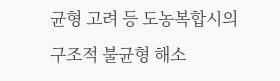균형 고려 등 도농복합시의 구조적 불균형 해소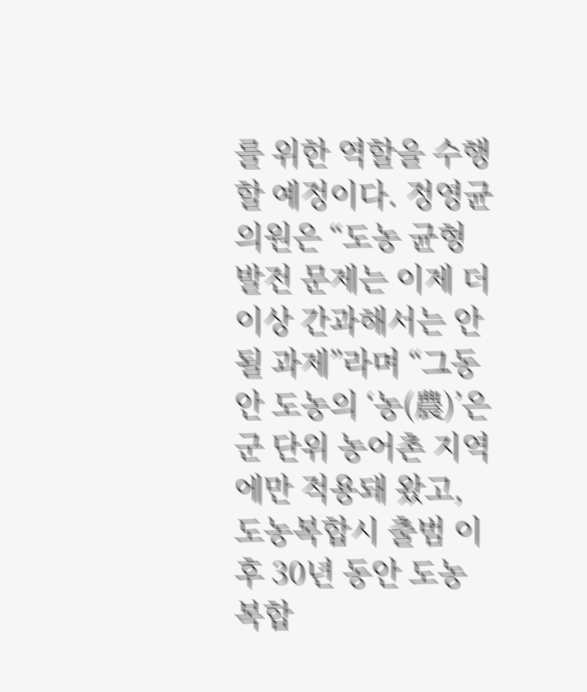를 위한 역할을 수행할 예정이다. 정영균 의원은 “도농 균형발전 문제는 이제 더 이상 간과해서는 안 될 과제”라며 “그동안 도농의 ‘농(農)’은 군 단위 농어촌 지역에만 적용돼 왔고, 도농복합시 출범 이후 30년 동안 도농복합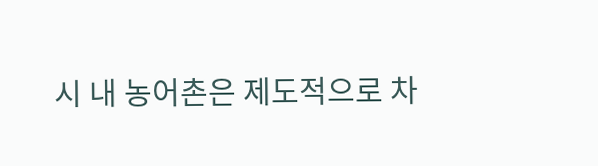시 내 농어촌은 제도적으로 차